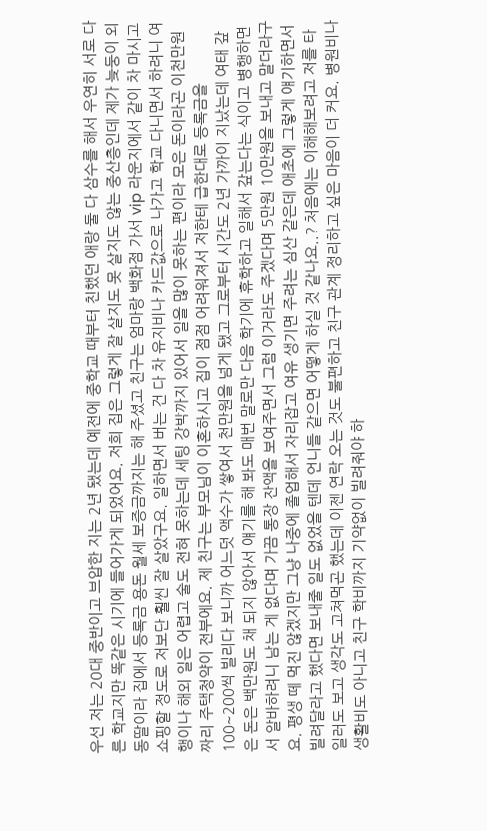우선 저는 20대 중반이고 브압한 지는 2년 됐는데 예전에 중학교 때부터 친했던 애랑 둘 다 삼수를 해서 우연히 서로 다른 학교지만 똑같은 시기에 들어가게 되었어요. 저희 집은 그렇게 잘 살지도 못 살지도 않는 중산층인데 제가 늦둥이 외동딸이라 집에서 등록금 용돈 월세 보증금까지는 해 주셨고 친구는 엄마랑 백화점 가서 vip 라운지에서 같이 차 마시고 쇼핑할 정도로 저보단 훨씬 잘 살았구요. 일하면서 버는 건 다 차 유지비나 카드값으로 나가고 학교 다니면서 하려니 여행이나 해외 일은 어렵고 술도 전혀 못하는데 세팅 강박까지 있어서 일을 많이 못하는 편이라 모은 돈이라곤 이천만원짜리 주택청약이 전부에요. 제 친구는 부모님이 이혼하시고 집이 점점 어려워져서 저한테 급한대로 등록금을 100~200씩 빌리다 보니까 어느덧 액수가 쌓여서 천만원을 넘게 됐고 그로부터 시간도 2년 가까이 지났는데 여태 갚은 돈은 백만원도 채 되지 않아서 얘기를 해 봐도 매번 말로만 다음 학기에 휴학하고 일해서 갚는다는 식이고 병행하면서 알바하려니 남는 게 없다며 가끔 통장 잔액을 보여주면서 그럼 이거라도 주겠다며 5만원 10만원을 보내고 말더라구요. 평생 떼 먹진 않겠지만 그냥 나중에 졸업해서 자리잡고 여유 생기면 주려는 심산 같은데 애초에 그렇게 얘기하면서 빌려달라고 했다면 보내줄 일도 없었을 텐데 언니들 같으면 어떻게 하실 것 같나요..? 처음에는 이해해보려고 저를 타일러도 보고 생각도 고쳐먹곤 했는데 이젠 연락 오는 것도 불편하고 친구 관계 정리하고 싶은 마음이 더 커요. 병원비나 생활비도 아니고 친구 학비까지 기약없이 빌려줘야 하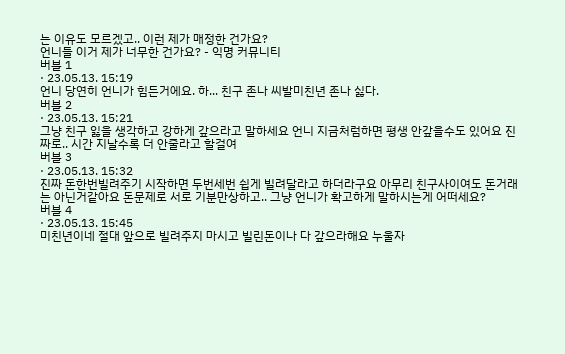는 이유도 모르겠고.. 이런 제가 매정한 건가요?
언니들 이거 제가 너무한 건가요? - 익명 커뮤니티
버블 1
· 23.05.13. 15:19
언니 당연히 언니가 힘든거에요. 하... 친구 존나 씨발미친년 존나 싫다.
버블 2
· 23.05.13. 15:21
그냥 친구 잃을 생각하고 강하게 갚으라고 말하세요 언니 지금처럼하면 평생 안갚을수도 있어요 진짜로.. 시간 지날수록 더 안줄라고 할걸여
버블 3
· 23.05.13. 15:32
진짜 돈한번빌려주기 시작하면 두번세번 쉽게 빌려달라고 하더라구요 아무리 친구사이여도 돈거래는 아닌거같아요 돈문제로 서로 기분만상하고.. 그냥 언니가 확고하게 말하시는게 어떠세요?
버블 4
· 23.05.13. 15:45
미친년이네 절대 앞으로 빌려주지 마시고 빌린돈이나 다 갚으라해요 누울자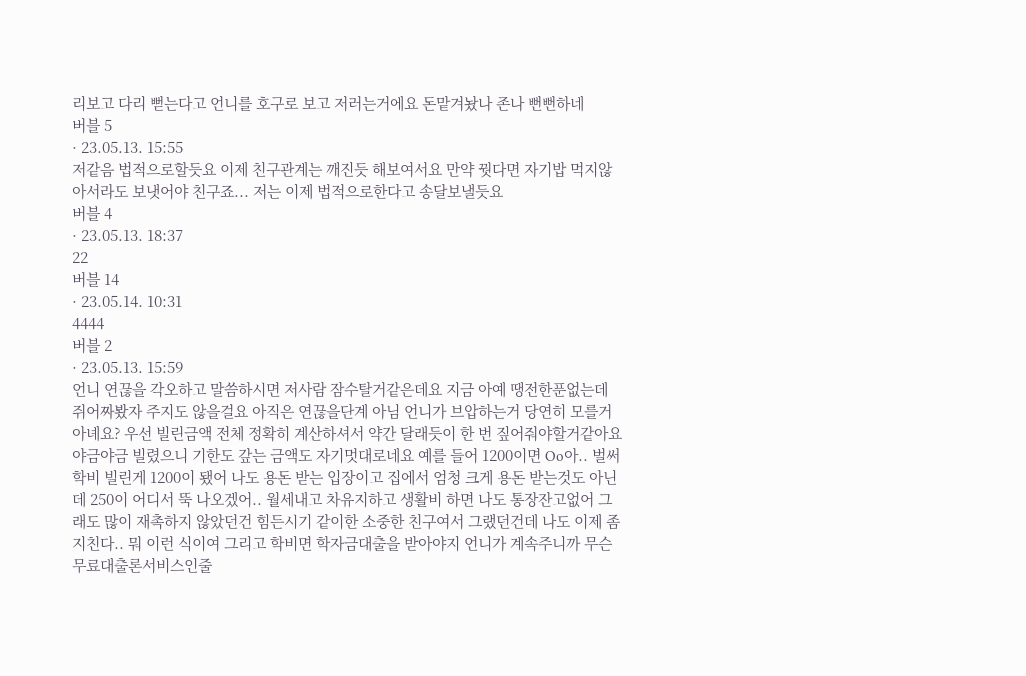리보고 다리 뻗는다고 언니를 호구로 보고 저러는거에요 돈맡겨놨나 존나 뻔뻔하네
버블 5
· 23.05.13. 15:55
저같음 법적으로할듯요 이제 친구관계는 깨진듯 해보여서요 만약 꿧다면 자기밥 먹지않아서라도 보냇어야 친구죠... 저는 이제 법적으로한다고 송달보낼듯요
버블 4
· 23.05.13. 18:37
22
버블 14
· 23.05.14. 10:31
4444
버블 2
· 23.05.13. 15:59
언니 연끊을 각오하고 말씀하시면 저사람 잠수탈거같은데요 지금 아예 땡전한푼없는데 쥐어짜봤자 주지도 않을걸요 아직은 연끊을단계 아님 언니가 브압하는거 당연히 모를거 아녜요? 우선 빌린금액 전체 정확히 계산하셔서 약간 달래듯이 한 번 짚어줘야할거같아요 야금야금 빌렸으니 기한도 갚는 금액도 자기멋대로네요 예를 들어 1200이면 Oo아.. 벌써 학비 빌린게 1200이 됐어 나도 용돈 받는 입장이고 집에서 엄청 크게 용돈 받는것도 아닌데 250이 어디서 뚝 나오겠어.. 월세내고 차유지하고 생활비 하면 나도 통장잔고없어 그래도 많이 재촉하지 않았던건 힘든시기 같이한 소중한 친구여서 그랬던건데 나도 이제 좀 지친다.. 뭐 이런 식이여 그리고 학비면 학자금대출을 받아야지 언니가 계속주니까 무슨 무료대출론서비스인줄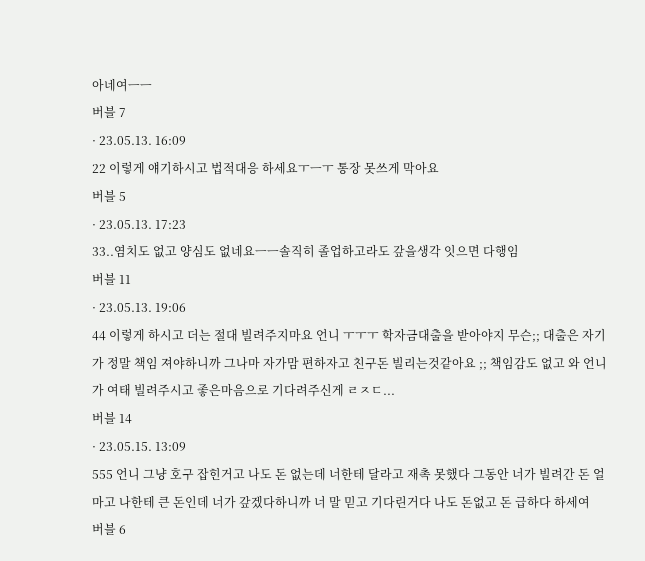아네여ㅡㅡ
버블 7
· 23.05.13. 16:09
22 이렇게 얘기하시고 법적대응 하세요ㅜㅡㅜ 통장 못쓰게 막아요
버블 5
· 23.05.13. 17:23
33..염치도 없고 양심도 없네요ㅡㅡ솔직히 졸업하고라도 갚을생각 잇으면 다행임
버블 11
· 23.05.13. 19:06
44 이렇게 하시고 더는 절대 빌려주지마요 언니 ㅜㅜㅜ 학자금대출을 받아야지 무슨;; 대출은 자기가 정말 책임 져야하니까 그나마 자가맘 편하자고 친구돈 빌리는것같아요 ;; 책임감도 없고 와 언니가 여태 빌려주시고 좋은마음으로 기다려주신게 ㄹㅈㄷ...
버블 14
· 23.05.15. 13:09
555 언니 그냥 호구 잡힌거고 나도 돈 없는데 너한테 달라고 재촉 못했다 그동안 너가 빌려간 돈 얼마고 나한테 큰 돈인데 너가 갚겠다하니까 너 말 믿고 기다린거다 나도 돈없고 돈 급하다 하세여
버블 6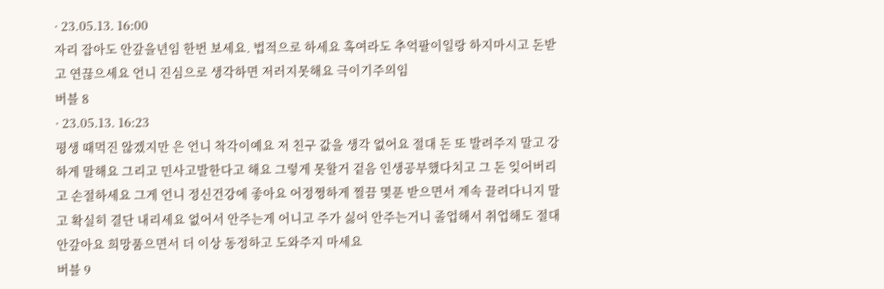· 23.05.13. 16:00
자리 잡아도 안갚을년임 한번 보세요. 법적으로 하세요 혹여라도 추억팔이일랑 하지마시고 돈받고 연끊으세요 언니 진심으로 생각하면 저러지못해요 극이기주의임
버블 8
· 23.05.13. 16:23
평생 때먹진 않겠지만 은 언니 착각이예요 저 친구 값을 생각 없어요 절대 돈 또 발려주지 말고 강하게 말해요 그리고 민사고발한다고 해요 그렇게 못할거 겉음 인생공부했다치고 그 돈 잊어버리고 손절하세요 그게 언니 정신건강에 좋아요 어정쩡하게 찔끔 몇푼 받으면서 계속 끌려다니지 말고 확실히 결단 내리세요 없어서 안주는게 어니고 주가 싫어 안주는거니 졸업해서 취업해도 절대 안갚아요 희망품으면서 더 이상 동정하고 도와주지 마세요
버블 9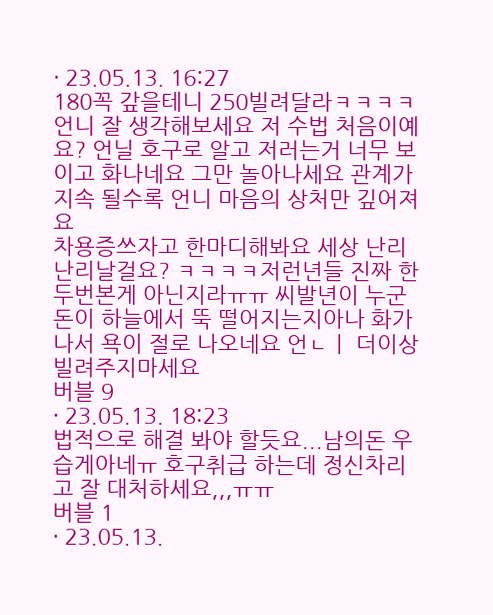· 23.05.13. 16:27
180꼭 갚을테니 250빌려달라ㅋㅋㅋㅋ 언니 잘 생각해보세요 저 수법 처음이예요? 언닐 호구로 알고 저러는거 너무 보이고 화나네요 그만 놀아나세요 관계가 지속 될수록 언니 마음의 상처만 깊어져요
차용증쓰자고 한마디해봐요 세상 난리난리날걸요? ㅋㅋㅋㅋ저런년들 진짜 한두번본게 아닌지라ㅠㅠ 씨발년이 누군 돈이 하늘에서 뚝 떨어지는지아나 화가나서 욕이 절로 나오네요 언ㄴㅣ 더이상 빌려주지마세요
버블 9
· 23.05.13. 18:23
법적으로 해결 봐야 할듯요...남의돈 우습게아네ㅠ 호구취급 하는데 정신차리고 잘 대처하세요,,,ㅠㅠ
버블 1
· 23.05.13.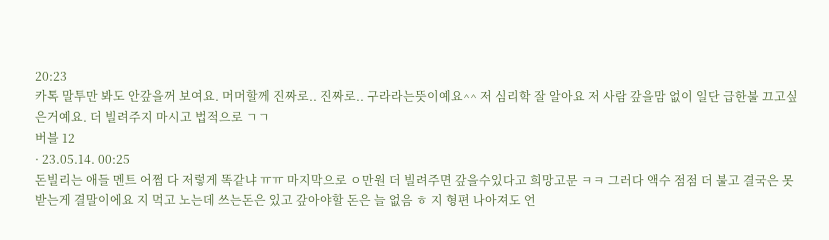20:23
카톡 말투만 봐도 안갚을꺼 보여요. 머머할께 진짜로.. 진짜로.. 구라라는뜻이예요^^ 저 심리학 잘 알아요 저 사람 갚을맘 없이 일단 급한불 끄고싶은거예요. 더 빌려주지 마시고 법적으로 ㄱㄱ
버블 12
· 23.05.14. 00:25
돈빌리는 애들 멘트 어쩜 다 저렇게 똑같냐 ㅠㅠ 마지막으로 ㅇ만원 더 빌려주면 갚을수있다고 희망고문 ㅋㅋ 그러다 액수 점점 더 불고 결국은 못받는게 결말이에요 지 먹고 노는데 쓰는돈은 있고 갚아야할 돈은 늘 없음 ㅎ 지 형편 나아져도 언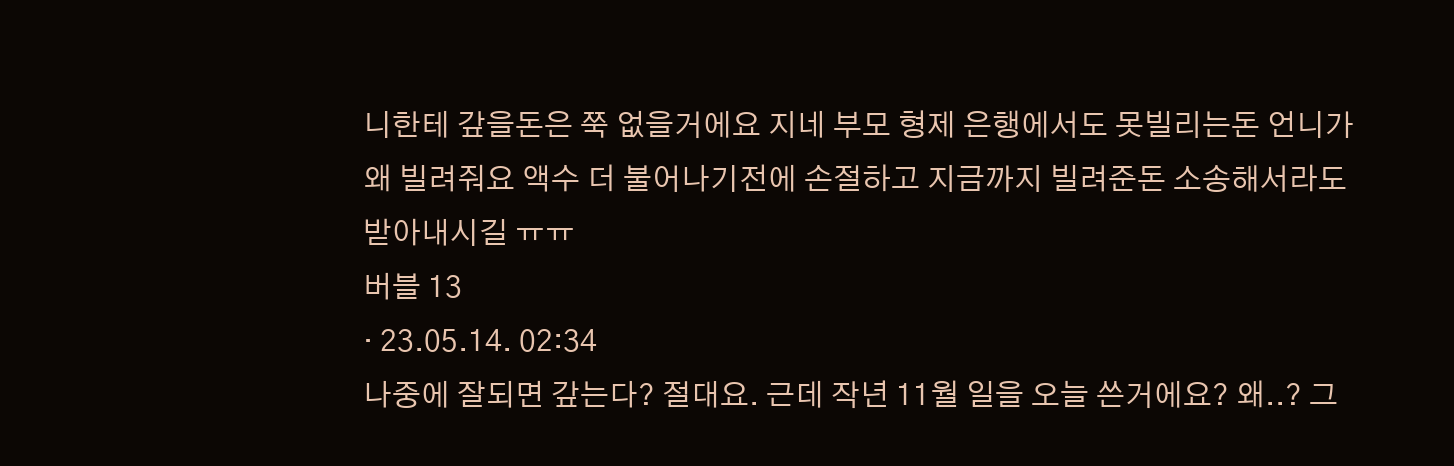니한테 갚을돈은 쭉 없을거에요 지네 부모 형제 은행에서도 못빌리는돈 언니가 왜 빌려줘요 액수 더 불어나기전에 손절하고 지금까지 빌려준돈 소송해서라도 받아내시길 ㅠㅠ
버블 13
· 23.05.14. 02:34
나중에 잘되면 갚는다? 절대요. 근데 작년 11월 일을 오늘 쓴거에요? 왜..? 그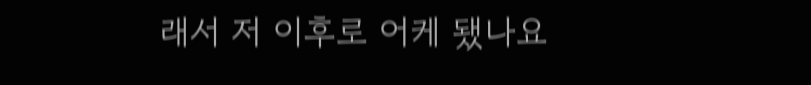래서 저 이후로 어케 됐나요